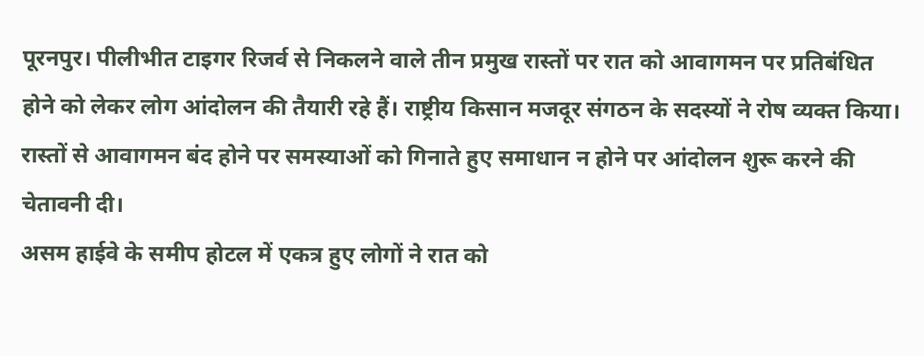पूरनपुर। पीलीभीत टाइगर रिजर्व से निकलने वाले तीन प्रमुख रास्तों पर रात को आवागमन पर प्रतिबंधित होने को लेकर लोग आंदोलन की तैयारी रहे हैं। राष्ट्रीय किसान मजदूर संगठन के सदस्यों ने रोष व्यक्त किया। रास्तों से आवागमन बंद होने पर समस्याओं को गिनाते हुए समाधान न होने पर आंदोलन शुरू करने की चेतावनी दी।
असम हाईवे के समीप होटल में एकत्र हुए लोगों ने रात को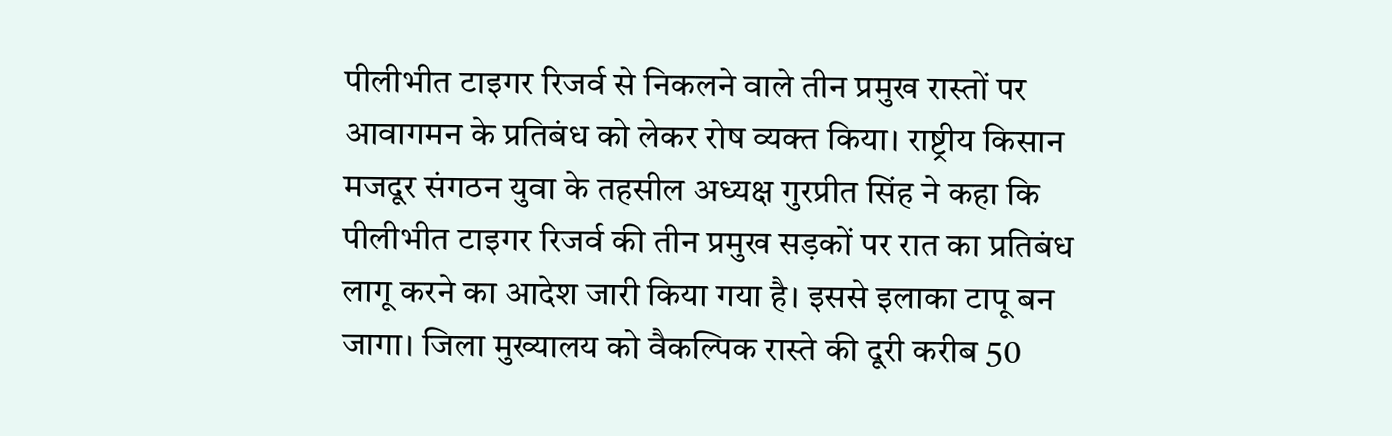पीलीभीत टाइगर रिजर्व से निकलने वाले तीन प्रमुख रास्तों पर आवागमन के प्रतिबंध को लेकर रोष व्यक्त किया। राष्ट्रीय किसान मजदूर संगठन युवा के तहसील अध्यक्ष गुरप्रीत सिंह ने कहा कि पीलीभीत टाइगर रिजर्व की तीन प्रमुख सड़कों पर रात का प्रतिबंध लागू करने का आदेश जारी किया गया है। इससे इलाका टापू बन जागा। जिला मुख्यालय को वैकल्पिक रास्ते की दूरी करीब 50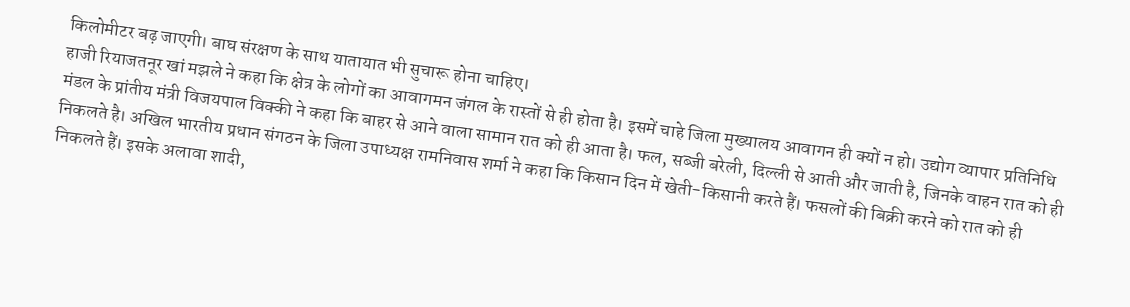किलोमीटर बढ़ जाएगी। बाघ संरक्षण के साथ यातायात भी सुचारू होना चाहिए।
हाजी रियाजतनूर खां मझले ने कहा कि क्षेत्र के लोगों का आवागमन जंगल के रास्तों से ही होता है। इसमें चाहे जिला मुख्यालय आवागन ही क्यों न हो। उद्योग व्यापार प्रतिनिधि मंडल के प्रांतीय मंत्री विजयपाल विक्की ने कहा कि बाहर से आने वाला सामान रात को ही आता है। फल, सब्जी बरेली, दिल्ली से आती और जाती है, जिनके वाहन रात को ही निकलते है। अखिल भारतीय प्रधान संगठन के जिला उपाध्यक्ष रामनिवास शर्मा ने कहा कि किसान दिन में खेती-किसानी करते हैं। फसलों की बिक्री करने को रात को ही निकलते हैं। इसके अलावा शादी,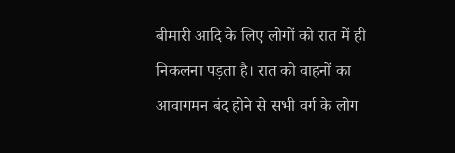बीमारी आदि के लिए लोगों को रात में ही निकलना पड़ता है। रात को वाहनों का आवागमन बंद होने से सभी वर्ग के लोग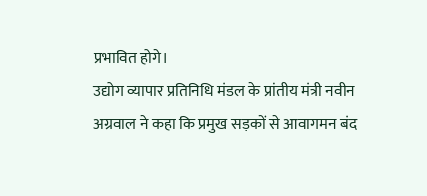प्रभावित होगे।
उद्योग व्यापार प्रतिनिधि मंडल के प्रांतीय मंत्री नवीन अग्रवाल ने कहा कि प्रमुख सड़कों से आवागमन बंद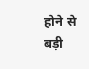होने से बड़ी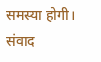समस्या होगी। संवाद